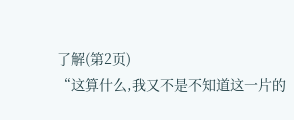了解(第2页)
“这算什么,我又不是不知道这一片的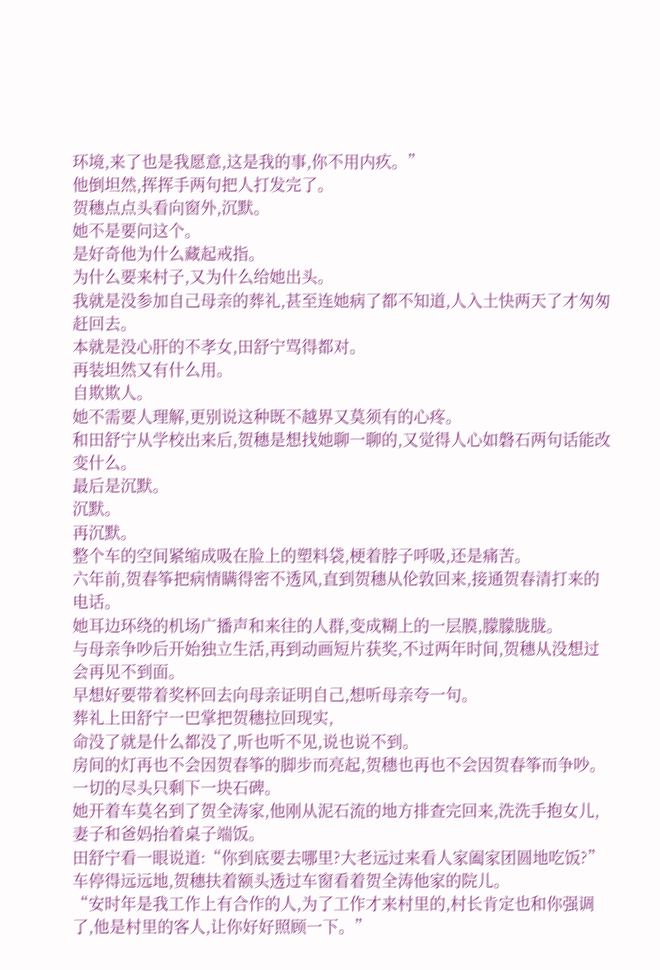环境,来了也是我愿意,这是我的事,你不用内疚。”
他倒坦然,挥挥手两句把人打发完了。
贺穗点点头看向窗外,沉默。
她不是要问这个。
是好奇他为什么藏起戒指。
为什么要来村子,又为什么给她出头。
我就是没参加自己母亲的葬礼,甚至连她病了都不知道,人入土快两天了才匆匆赶回去。
本就是没心肝的不孝女,田舒宁骂得都对。
再装坦然又有什么用。
自欺欺人。
她不需要人理解,更别说这种既不越界又莫须有的心疼。
和田舒宁从学校出来后,贺穗是想找她聊一聊的,又觉得人心如磐石两句话能改变什么。
最后是沉默。
沉默。
再沉默。
整个车的空间紧缩成吸在脸上的塑料袋,梗着脖子呼吸,还是痛苦。
六年前,贺春筝把病情瞒得密不透风,直到贺穗从伦敦回来,接通贺春清打来的电话。
她耳边环绕的机场广播声和来往的人群,变成糊上的一层膜,朦朦胧胧。
与母亲争吵后开始独立生活,再到动画短片获奖,不过两年时间,贺穗从没想过会再见不到面。
早想好要带着奖杯回去向母亲证明自己,想听母亲夸一句。
葬礼上田舒宁一巴掌把贺穗拉回现实,
命没了就是什么都没了,听也听不见,说也说不到。
房间的灯再也不会因贺春筝的脚步而亮起,贺穗也再也不会因贺春筝而争吵。
一切的尽头只剩下一块石碑。
她开着车莫名到了贺全涛家,他刚从泥石流的地方排查完回来,洗洗手抱女儿,妻子和爸妈抬着桌子端饭。
田舒宁看一眼说道:“你到底要去哪里?大老远过来看人家阖家团圆地吃饭?”
车停得远远地,贺穗扶着额头透过车窗看着贺全涛他家的院儿。
“安时年是我工作上有合作的人,为了工作才来村里的,村长肯定也和你强调了,他是村里的客人,让你好好照顾一下。”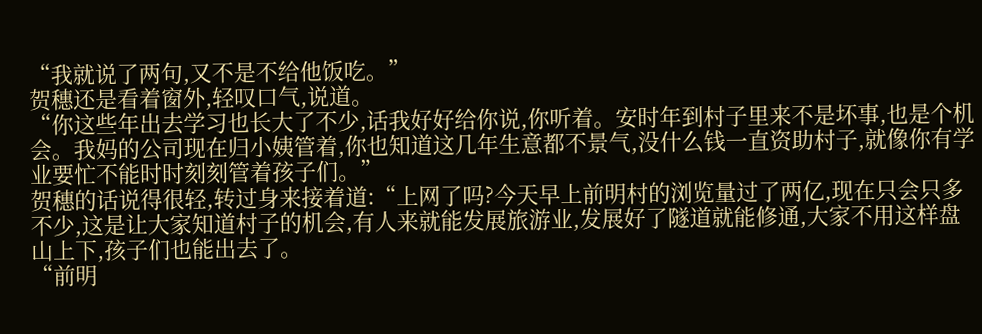“我就说了两句,又不是不给他饭吃。”
贺穗还是看着窗外,轻叹口气,说道。
“你这些年出去学习也长大了不少,话我好好给你说,你听着。安时年到村子里来不是坏事,也是个机会。我妈的公司现在归小姨管着,你也知道这几年生意都不景气,没什么钱一直资助村子,就像你有学业要忙不能时时刻刻管着孩子们。”
贺穗的话说得很轻,转过身来接着道:“上网了吗?今天早上前明村的浏览量过了两亿,现在只会只多不少,这是让大家知道村子的机会,有人来就能发展旅游业,发展好了隧道就能修通,大家不用这样盘山上下,孩子们也能出去了。
“前明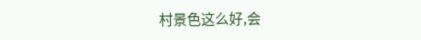村景色这么好,会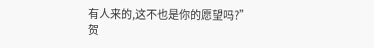有人来的,这不也是你的愿望吗?”
贺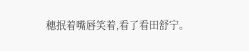穗抿着嘴唇笑着,看了看田舒宁。